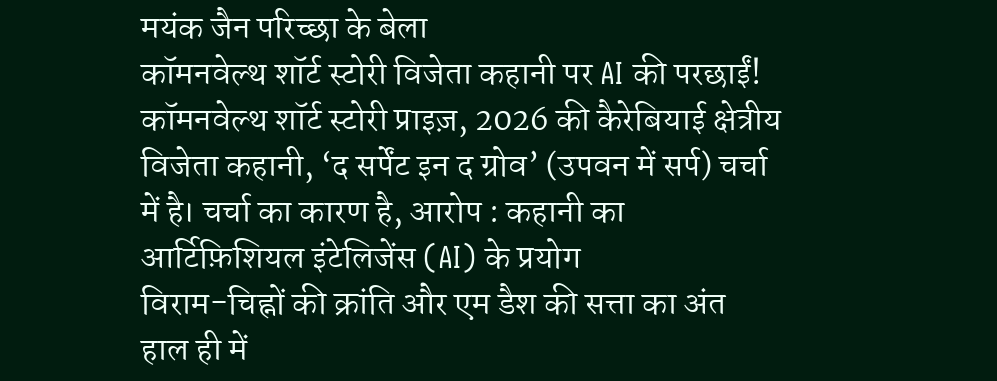मयंक जैन परिच्छा के बेला
कॉमनवेल्थ शॉर्ट स्टोरी विजेता कहानी पर AI की परछाईं!
कॉमनवेल्थ शॉर्ट स्टोरी प्राइज़, 2026 की कैरेबियाई क्षेत्रीय विजेता कहानी, ‘द सर्पेंट इन द ग्रोव’ (उपवन में सर्प) चर्चा में है। चर्चा का कारण है, आरोप : कहानी का आर्टिफ़िशियल इंटेलिजेंस (AI) के प्रयोग
विराम-चिह्नों की क्रांति और एम डैश की सत्ता का अंत
हाल ही में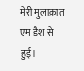मेरी मुलाक़ात एम डैश से हुई।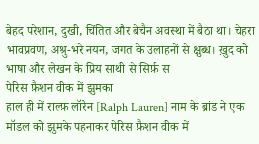बेहद परेशान, दुखी, चिंतित और बेचैन अवस्था में बैठा था। चेहरा भावप्रवण, अश्रु-भरे नयन, जगत के उलाहनों से क्षुब्ध। ख़ुद को भाषा और लेखन के प्रिय साथी से सिर्फ़ स
पेरिस फ़ैशन वीक में झुमका
हाल ही में राल्फ़ लॉरेन [Ralph Lauren] नाम के ब्रांड ने एक मॉडल को झुमके पहनाकर पेरिस फ़ैशन वीक में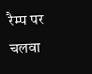रैम्प पर चलवा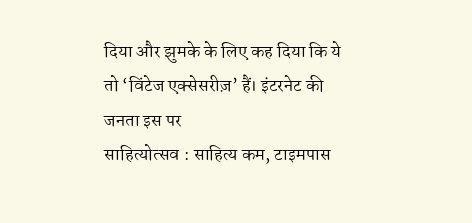दिया और झुमके के लिए कह दिया कि ये तो ‘विंटेज एक्सेसरीज़’ हैं। इंटरनेट की जनता इस पर
साहित्योत्सव : साहित्य कम, टाइमपास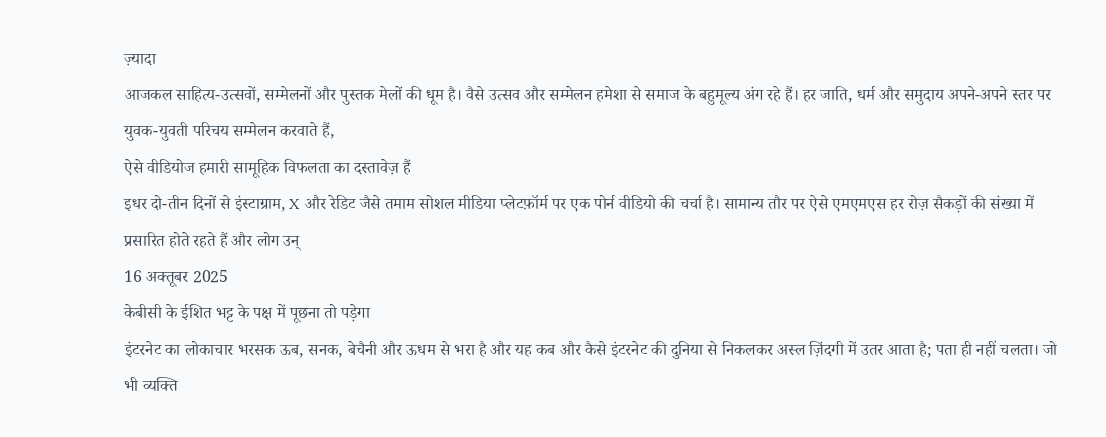ज़्यादा
आजकल साहित्य-उत्सवों, सम्मेलनों और पुस्तक मेलों की धूम है। वैसे उत्सव और सम्मेलन हमेशा से समाज के बहुमूल्य अंग रहे हैं। हर जाति, धर्म और समुदाय अपने-अपने स्तर पर युवक-युवती परिचय सम्मेलन करवाते हैं,
ऐसे वीडियोज हमारी सामूहिक विफलता का दस्तावेज़ हैं
इधर दो-तीन दिनों से इंस्टाग्राम, X और रेडिट जैसे तमाम सोशल मीडिया प्लेटफ़ॉर्म पर एक पोर्न वीडियो की चर्चा है। सामान्य तौर पर ऐसे एमएमएस हर रोज़ सैकड़ों की संख्या में प्रसारित होते रहते हैं और लोग उन्
16 अक्तूबर 2025
केबीसी के ईशित भट्ट के पक्ष में पूछना तो पड़ेगा
इंटरनेट का लोकाचार भरसक ऊब, सनक, बेचैनी और ऊधम से भरा है और यह कब और कैसे इंटरनेट की दुनिया से निकलकर अस्ल ज़िंदगी में उतर आता है; पता ही नहीं चलता। जो भी व्यक्ति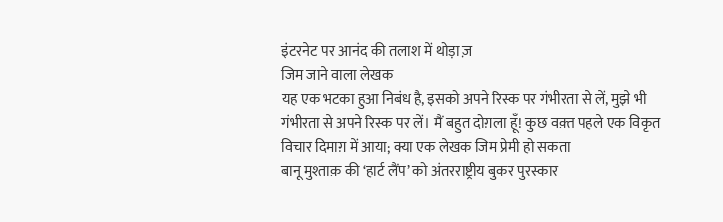इंटरनेट पर आनंद की तलाश में थोड़ा ज़
जिम जाने वाला लेखक
यह एक भटका हुआ निबंध है, इसको अपने रिस्क पर गंभीरता से लें, मुझे भी गंभीरता से अपने रिस्क पर लें। मैं बहुत दोग़ला हूँ! कुछ वक़्त पहले एक विकृत विचार दिमाग़ में आया; क्या एक लेखक जिम प्रेमी हो सकता
बानू मुश्ताक़ की ‘हार्ट लैंप’ को अंतरराष्ट्रीय बुकर पुरस्कार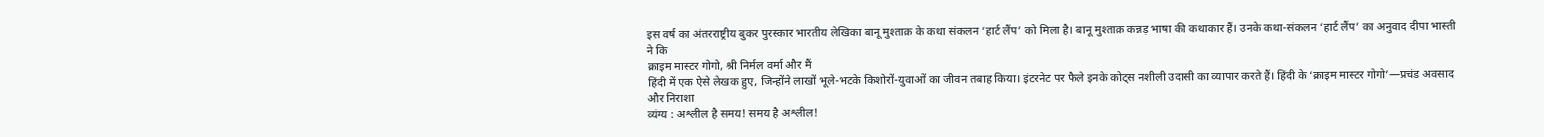इस वर्ष का अंतरराष्ट्रीय बुकर पुरस्कार भारतीय लेखिका बानू मुश्ताक़ के कथा संकलन ‘हार्ट लैंप’ को मिला है। बानू मुश्ताक़ कन्नड़ भाषा की कथाकार हैं। उनके कथा-संकलन ‘हार्ट लैंप’ का अनुवाद दीपा भास्ती ने कि
क्राइम मास्टर गोगो, श्री निर्मल वर्मा और मैं
हिंदी में एक ऐसे लेखक हुए, जिन्होंने लाखों भूले-भटके किशोरों-युवाओं का जीवन तबाह किया। इंटरनेट पर फैले इनके कोट्स नशीली उदासी का व्यापार करते हैं। हिंदी के ‘क्राइम मास्टर गोगो’—प्रचंड अवसाद और निराशा
व्यंग्य : अश्लील है समय! समय है अश्लील!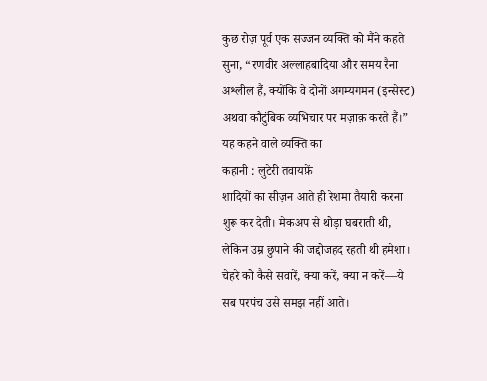कुछ रोज़ पूर्व एक सज्जन व्यक्ति को मैंने कहते सुना, “रणवीर अल्लाहबादिया और समय रैना अश्लील हैं, क्योंकि वे दोनों अगम्यगमन (इन्सेस्ट) अथवा कौटुंबिक व्यभिचार पर मज़ाक़ करते हैं।” यह कहने वाले व्यक्ति का
कहानी : लुटेरी तवायफ़ें
शादियों का सीज़न आते ही रेशमा तैयारी करना शुरू कर देती। मेकअप से थोड़ा घबराती थी, लेकिन उम्र छुपाने की जद्दोजहद रहती थी हमेशा। चेहरे को कैसे सवारें, क्या करें, क्या न करें—ये सब परपंच उसे समझ नहीं आते।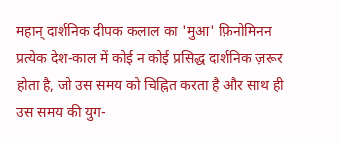महान् दार्शनिक दीपक कलाल का 'मुआ' फ़िनोमिनन
प्रत्येक देश-काल में कोई न कोई प्रसिद्ध दार्शनिक ज़रूर होता है, जो उस समय को चिह्नित करता है और साथ ही उस समय की युग-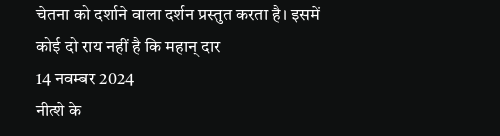चेतना को दर्शाने वाला दर्शन प्रस्तुत करता है। इसमें कोई दो राय नहीं है कि महान् दार
14 नवम्बर 2024
नीत्शे के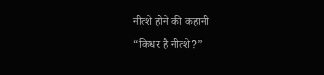नीत्शे होने की कहानी
“किधर है नीत्शे?”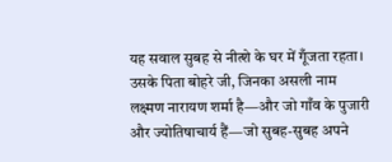यह सवाल सुबह से नीत्शे के घर में गूँजता रहता। उसके पिता बोहरे जी, जिनका असली नाम लक्ष्मण नारायण शर्मा है—और जो गाँव के पुजारी और ज्योतिषाचार्य हैं—जो सुबह-सुबह अपने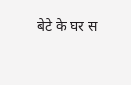बेटे के घर स